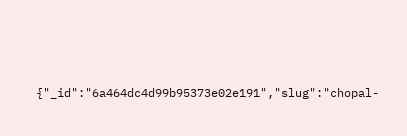{"_id":"6a464dc4d99b95373e02e191","slug":"chopal-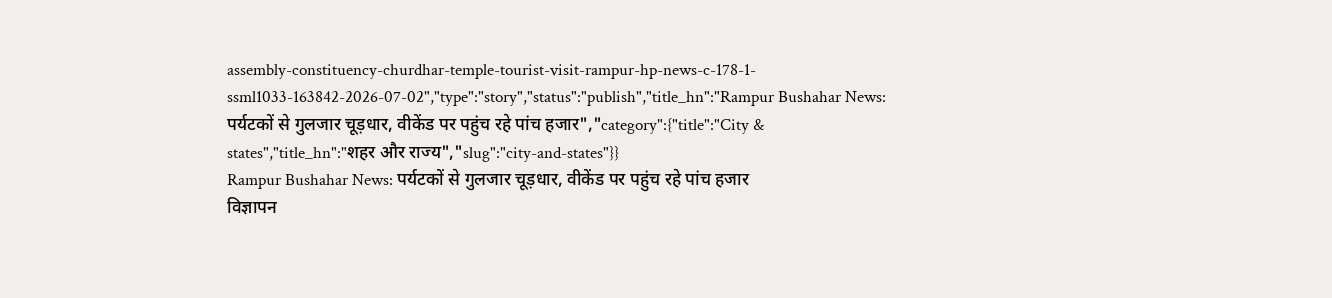assembly-constituency-churdhar-temple-tourist-visit-rampur-hp-news-c-178-1-ssml1033-163842-2026-07-02","type":"story","status":"publish","title_hn":"Rampur Bushahar News: पर्यटकों से गुलजार चूड़धार, वीकेंड पर पहुंच रहे पांच हजार","category":{"title":"City & states","title_hn":"शहर और राज्य","slug":"city-and-states"}}
Rampur Bushahar News: पर्यटकों से गुलजार चूड़धार, वीकेंड पर पहुंच रहे पांच हजार
विज्ञापन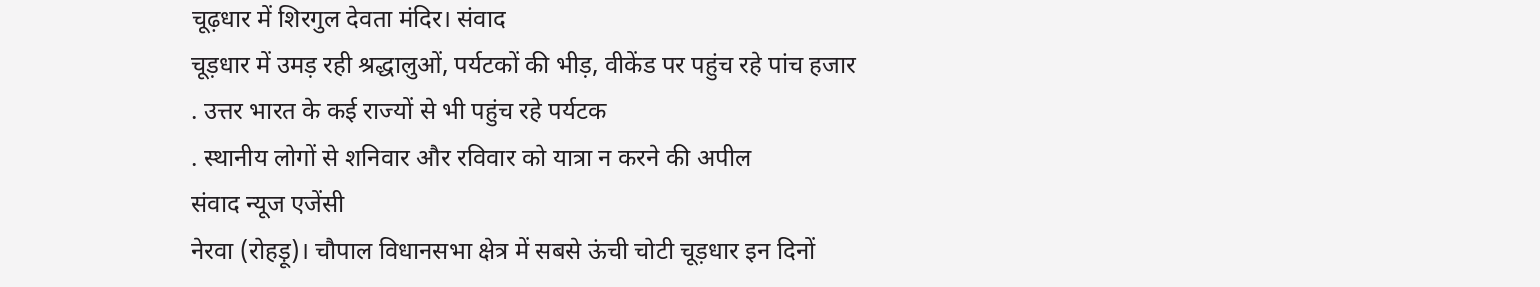चूढ़धार में शिरगुल देवता मंदिर। संवाद
चूड़धार में उमड़ रही श्रद्धालुओं, पर्यटकों की भीड़, वीकेंड पर पहुंच रहे पांच हजार
. उत्तर भारत के कई राज्यों से भी पहुंच रहे पर्यटक
. स्थानीय लोगों से शनिवार और रविवार को यात्रा न करने की अपील
संवाद न्यूज एजेंसी
नेरवा (रोहड़ू)। चौपाल विधानसभा क्षेत्र में सबसे ऊंची चोटी चूड़धार इन दिनों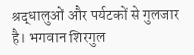श्रद्धालुओं और पर्यटकों से गुलजार है। भगवान शिरगुल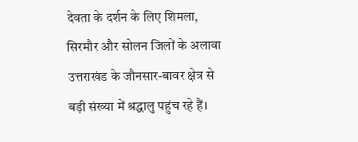देवता के दर्शन के लिए शिमला, सिरमौर और सोलन जिलों के अलावा उत्तराखंड के जौनसार-बावर क्षेत्र से बड़ी संख्या में श्रद्धालु पहुंच रहे हैं।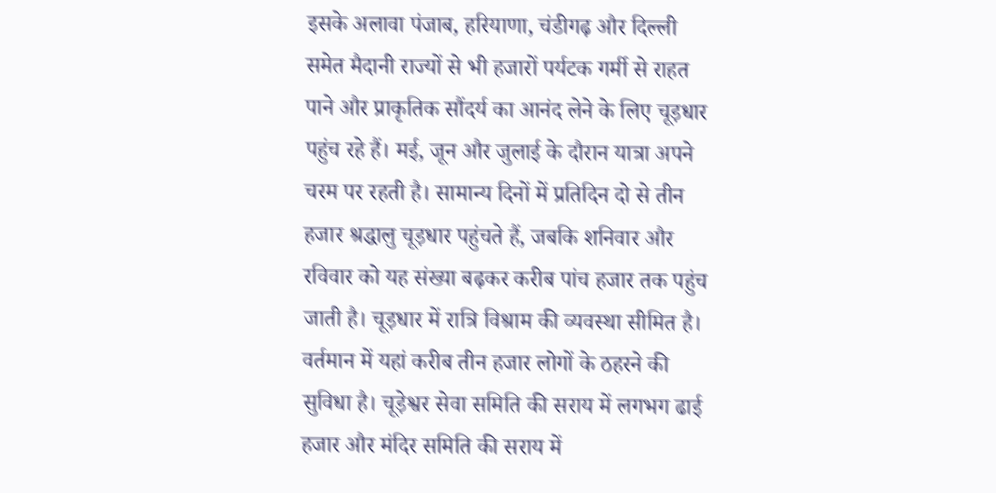इसके अलावा पंजाब, हरियाणा, चंडीगढ़ और दिल्ली समेत मैदानी राज्यों से भी हजारों पर्यटक गर्मी से राहत पाने और प्राकृतिक सौंदर्य का आनंद लेने के लिए चूड़धार पहुंच रहे हैं। मई, जून और जुलाई के दौरान यात्रा अपने चरम पर रहती है। सामान्य दिनों में प्रतिदिन दो से तीन हजार श्रद्धालु चूड़धार पहुंचते हैं, जबकि शनिवार और रविवार को यह संख्या बढ़कर करीब पांच हजार तक पहुंच जाती है। चूड़धार में रात्रि विश्राम की व्यवस्था सीमित है। वर्तमान में यहां करीब तीन हजार लोगों के ठहरने की सुविधा है। चूड़ेश्वर सेवा समिति की सराय में लगभग ढाई हजार और मंदिर समिति की सराय में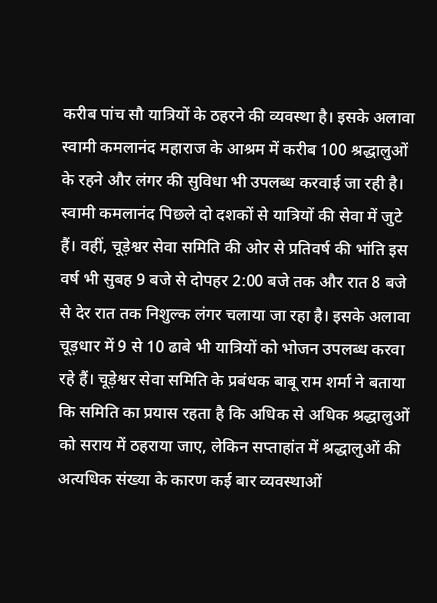करीब पांच सौ यात्रियों के ठहरने की व्यवस्था है। इसके अलावा स्वामी कमलानंद महाराज के आश्रम में करीब 100 श्रद्धालुओं के रहने और लंगर की सुविधा भी उपलब्ध करवाई जा रही है। स्वामी कमलानंद पिछले दो दशकों से यात्रियों की सेवा में जुटे हैं। वहीं, चूड़ेश्वर सेवा समिति की ओर से प्रतिवर्ष की भांति इस वर्ष भी सुबह 9 बजे से दोपहर 2:00 बजे तक और रात 8 बजे से देर रात तक निशुल्क लंगर चलाया जा रहा है। इसके अलावा चूड़धार में 9 से 10 ढाबे भी यात्रियों को भोजन उपलब्ध करवा रहे हैं। चूड़ेश्वर सेवा समिति के प्रबंधक बाबू राम शर्मा ने बताया कि समिति का प्रयास रहता है कि अधिक से अधिक श्रद्धालुओं को सराय में ठहराया जाए, लेकिन सप्ताहांत में श्रद्धालुओं की अत्यधिक संख्या के कारण कई बार व्यवस्थाओं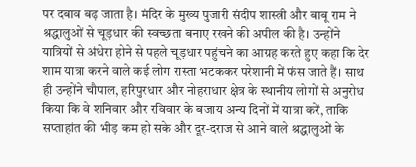पर दबाव बढ़ जाता है। मंदिर के मुख्य पुजारी संदीप शास्त्री और बाबू राम ने श्रद्धालुओं से चूड़धार की स्वच्छता बनाए रखने की अपील की है। उन्होंने यात्रियों से अंधेरा होने से पहले चूड़धार पहुंचने का आग्रह करते हुए कहा कि देर शाम यात्रा करने वाले कई लोग रास्ता भटककर परेशानी में फंस जाते हैं। साथ ही उन्होंने चौपाल, हरिपुरधार और नोहराधार क्षेत्र के स्थानीय लोगों से अनुरोध किया कि वे शनिवार और रविवार के बजाय अन्य दिनों में यात्रा करें, ताकि सप्ताहांत की भीड़ कम हो सके और दूर-दराज से आने वाले श्रद्धालुओं के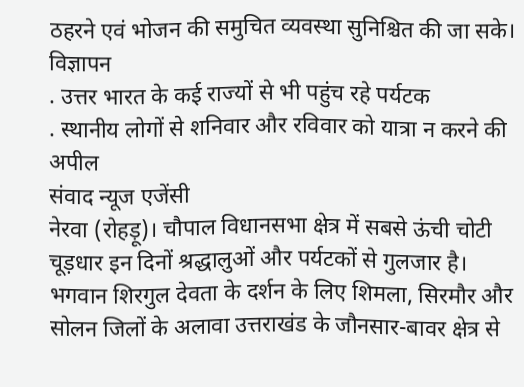ठहरने एवं भोजन की समुचित व्यवस्था सुनिश्चित की जा सके।
विज्ञापन
. उत्तर भारत के कई राज्यों से भी पहुंच रहे पर्यटक
. स्थानीय लोगों से शनिवार और रविवार को यात्रा न करने की अपील
संवाद न्यूज एजेंसी
नेरवा (रोहड़ू)। चौपाल विधानसभा क्षेत्र में सबसे ऊंची चोटी चूड़धार इन दिनों श्रद्धालुओं और पर्यटकों से गुलजार है। भगवान शिरगुल देवता के दर्शन के लिए शिमला, सिरमौर और सोलन जिलों के अलावा उत्तराखंड के जौनसार-बावर क्षेत्र से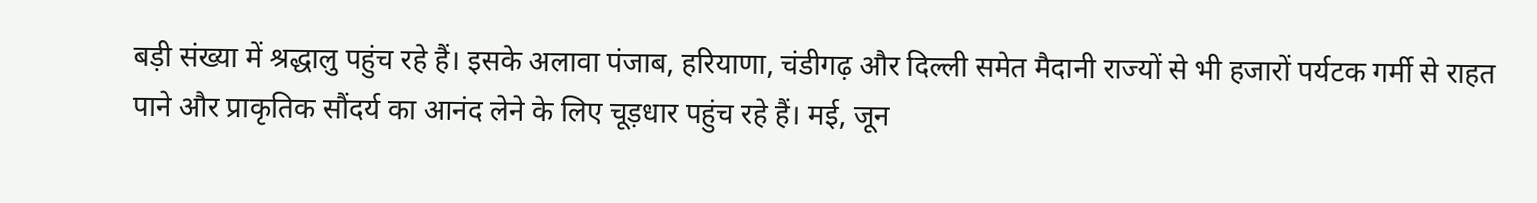बड़ी संख्या में श्रद्धालु पहुंच रहे हैं। इसके अलावा पंजाब, हरियाणा, चंडीगढ़ और दिल्ली समेत मैदानी राज्यों से भी हजारों पर्यटक गर्मी से राहत पाने और प्राकृतिक सौंदर्य का आनंद लेने के लिए चूड़धार पहुंच रहे हैं। मई, जून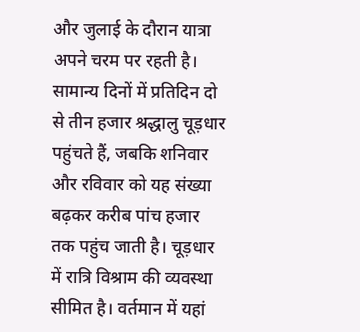और जुलाई के दौरान यात्रा अपने चरम पर रहती है। सामान्य दिनों में प्रतिदिन दो से तीन हजार श्रद्धालु चूड़धार पहुंचते हैं, जबकि शनिवार और रविवार को यह संख्या बढ़कर करीब पांच हजार तक पहुंच जाती है। चूड़धार में रात्रि विश्राम की व्यवस्था सीमित है। वर्तमान में यहां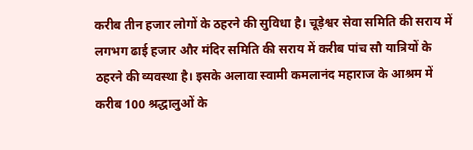करीब तीन हजार लोगों के ठहरने की सुविधा है। चूड़ेश्वर सेवा समिति की सराय में लगभग ढाई हजार और मंदिर समिति की सराय में करीब पांच सौ यात्रियों के ठहरने की व्यवस्था है। इसके अलावा स्वामी कमलानंद महाराज के आश्रम में करीब 100 श्रद्धालुओं के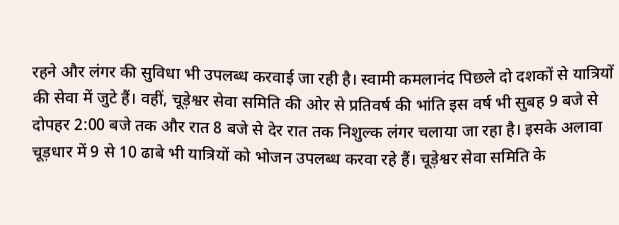रहने और लंगर की सुविधा भी उपलब्ध करवाई जा रही है। स्वामी कमलानंद पिछले दो दशकों से यात्रियों की सेवा में जुटे हैं। वहीं, चूड़ेश्वर सेवा समिति की ओर से प्रतिवर्ष की भांति इस वर्ष भी सुबह 9 बजे से दोपहर 2:00 बजे तक और रात 8 बजे से देर रात तक निशुल्क लंगर चलाया जा रहा है। इसके अलावा चूड़धार में 9 से 10 ढाबे भी यात्रियों को भोजन उपलब्ध करवा रहे हैं। चूड़ेश्वर सेवा समिति के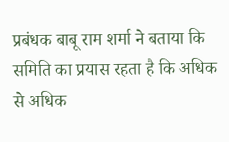प्रबंधक बाबू राम शर्मा ने बताया कि समिति का प्रयास रहता है कि अधिक से अधिक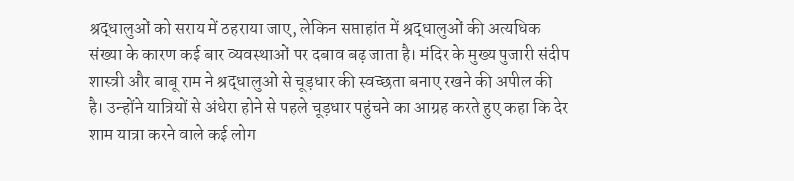श्रद्धालुओं को सराय में ठहराया जाए, लेकिन सप्ताहांत में श्रद्धालुओं की अत्यधिक संख्या के कारण कई बार व्यवस्थाओं पर दबाव बढ़ जाता है। मंदिर के मुख्य पुजारी संदीप शास्त्री और बाबू राम ने श्रद्धालुओं से चूड़धार की स्वच्छता बनाए रखने की अपील की है। उन्होंने यात्रियों से अंधेरा होने से पहले चूड़धार पहुंचने का आग्रह करते हुए कहा कि देर शाम यात्रा करने वाले कई लोग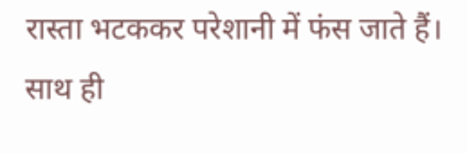रास्ता भटककर परेशानी में फंस जाते हैं। साथ ही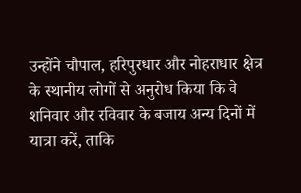उन्होंने चौपाल, हरिपुरधार और नोहराधार क्षेत्र के स्थानीय लोगों से अनुरोध किया कि वे शनिवार और रविवार के बजाय अन्य दिनों में यात्रा करें, ताकि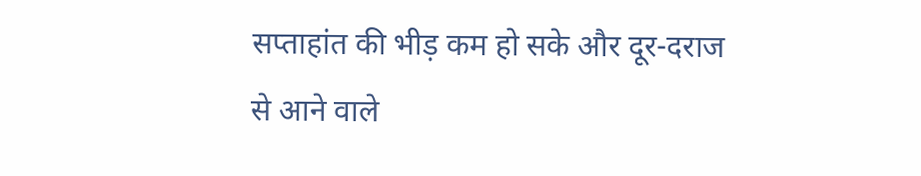सप्ताहांत की भीड़ कम हो सके और दूर-दराज से आने वाले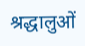श्रद्धालुओं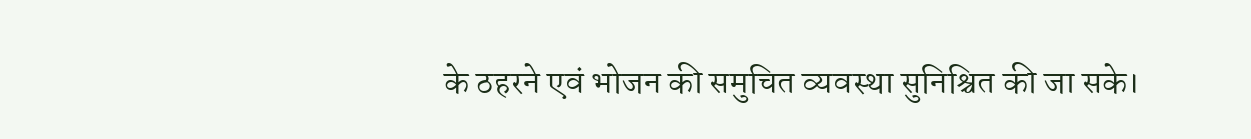के ठहरने एवं भोजन की समुचित व्यवस्था सुनिश्चित की जा सके।